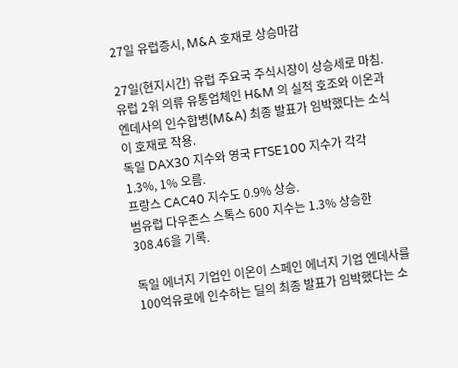27일 유럽증시, M&A 호재로 상승마감

27일(현지시간) 유럽 주요국 주식시장이 상승세로 마침.
유럽 2위 의류 유통업체인 H&M 의 실적 호조와 이온과 엔데사의 인수합병(M&A) 최종 발표가 임박했다는 소식이 호재로 작용.
독일 DAX30 지수와 영국 FTSE100 지수가 각각 1.3%, 1% 오름.
프랑스 CAC40 지수도 0.9% 상승.
범유럽 다우존스 스톡스 600 지수는 1.3% 상승한 308.46을 기록.

독일 에너지 기업인 이온이 스페인 에너지 기업 엔데사를 100억유로에 인수하는 딜의 최종 발표가 임박했다는 소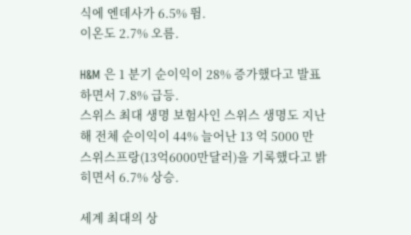식에 엔데사가 6.5% 뜀.
이온도 2.7% 오름.

H&M 은 1 분기 순이익이 28% 증가했다고 발표하면서 7.8% 급등.
스위스 최대 생명 보험사인 스위스 생명도 지난해 전체 순이익이 44% 늘어난 13 억 5000 만 스위스프랑(13억6000만달러)을 기록했다고 밝히면서 6.7% 상승.

세계 최대의 상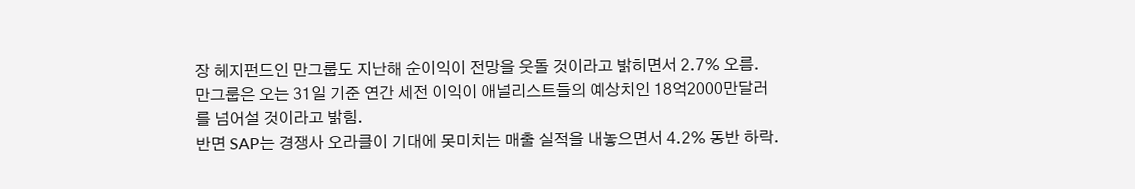장 헤지펀드인 만그룹도 지난해 순이익이 전망을 웃돌 것이라고 밝히면서 2.7% 오름.
만그룹은 오는 31일 기준 연간 세전 이익이 애널리스트들의 예상치인 18억2000만달러를 넘어설 것이라고 밝힘.
반면 SAP는 경쟁사 오라클이 기대에 못미치는 매출 실적을 내놓으면서 4.2% 동반 하락.